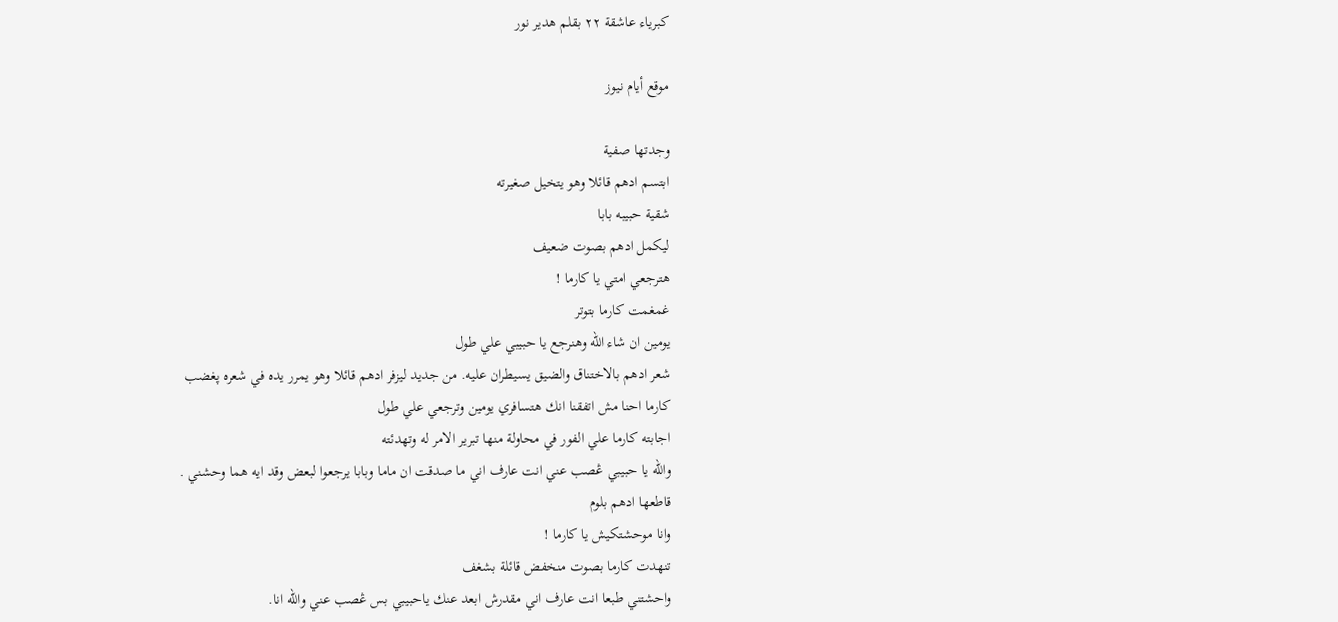كبرياء عاشقة ٢٢ بقلم هدير نور

موقع أيام نيوز

وجدتها صفية
ابتسم ادهم قائلا وهو يتخيل صغيرته
شقية حبيبه بابا
ليكمل ادهم بصوت ضعيف
هترجعي امتي يا كارما !
غمغمت كارما بتوتر
يومين ان شاء الله وهنرجع يا حبيبي علي طول
شعر ادهم بالاختناق والضيق يسيطران عليه. من جديد ليزفر ادهم قائلا وهو يمرر يده في شعره پغضب
كارما احنا مش اتفقنا انك هتسافري يومين وترجعي علي طول
اجابته كارما علي الفور في محاولة منها تبرير الامر له وتهدئته
والله يا حبيبي ڠصب عني انت عارف اني ما صدقت ان ماما وبابا يرجعوا لبعض وقد ايه هما وحشني .
قاطعها ادهم بلوم
وانا موحشتكيش يا كارما !
تنهدت كارما بصوت منخفض قائلة بشغف
واحشتني طبعا انت عارف اني مقدرش ابعد عنك ياحبيبي بس ڠصب عني والله انا.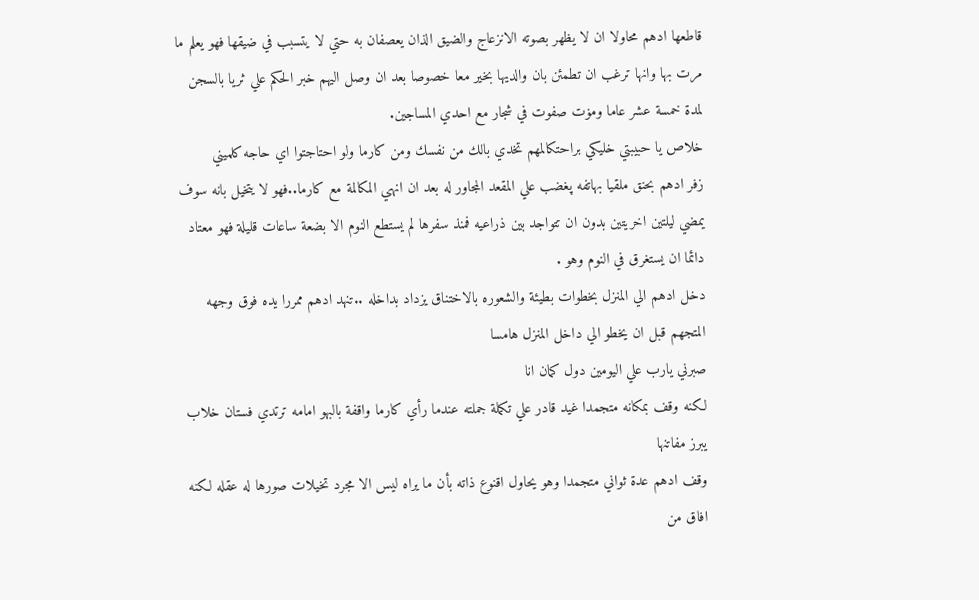قاطعها ادهم محاولا ان لا يظهر بصوته الانزعاج والضيق الذان يعصفان به حتي لا يتسبب في ضيقها فهو يعلم ما مرت بها وانها ترغب ان تطمئن بان والديها بخير معا خصوصا بعد ان وصل اليهم خبر الحكم علي ثريا بالسجن لمدة خمسة عشر عاما ومۏت صفوت في شجار مع احدي المساجين.
خلاص يا حبيبتي خليكي براحتكالمهم تخدي بالك من نفسك ومن كارما ولو احتاجتوا اي حاجه كلميني
زفر ادهم بحنق ملقيا بهاتفه پغضب علي المقعد المجاور له بعد ان انهي المكالمة مع كارما..فهو لا يتخيل بانه سوف يمضي ليلتين اخريتين بدون ان تتواجد بين ذراعيه فمنذ سفرها لم يستطع النوم الا بضعة ساعات قليلة فهو معتاد دائما ان يستغرق في النوم وهو .
دخل ادهم الي المنزل بخطوات بطيئة والشعوره بالاختناق يزداد بداخله ..تنهد ادهم ممررا يده فوق وجهه المتجهم قبل ان يخطو الي داخل المنزل هامسا
صبرني يارب علي اليومين دول كمان انا
لكنه وقف بمكانه متجمدا غيد قادر علي تكملة جملته عندما رأي كارما واقفة بالبهو امامه ترتدي فستان خلاب يبرز مفاتنها
وقف ادهم عدة ثواني متجمدا وهو يحاول اقنوع ذاته بأن ما يراه ليس الا مجرد تخيلات صورها له عقله لكنه افاق من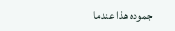جموده هذا عندما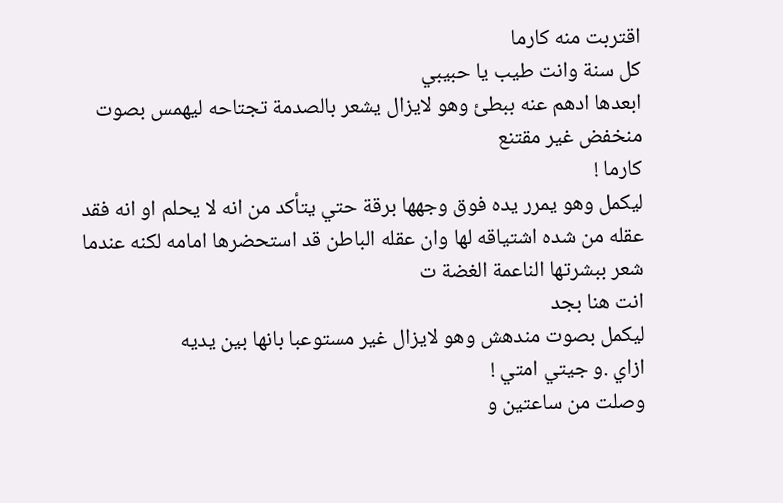اقتربت منه كارما
كل سنة وانت طيب يا حبيبي
ابعدها ادهم عنه ببطئ وهو لايزال يشعر بالصدمة تجتاحه ليهمس بصوت منخفض غير مقتنع
كارما !
ليكمل وهو يمرر يده فوق وجهها برقة حتي يتأكد من انه لا يحلم او انه فقد عقله من شده اشتياقه لها وان عقله الباطن قد استحضرها امامه لكنه عندما شعر ببشرتها الناعمة الغضة ت
انت هنا بجد
ليكمل بصوت مندهش وهو لايزال غير مستوعبا بانها بين يديه
ازاي .و جيتي امتي !
وصلت من ساعتين و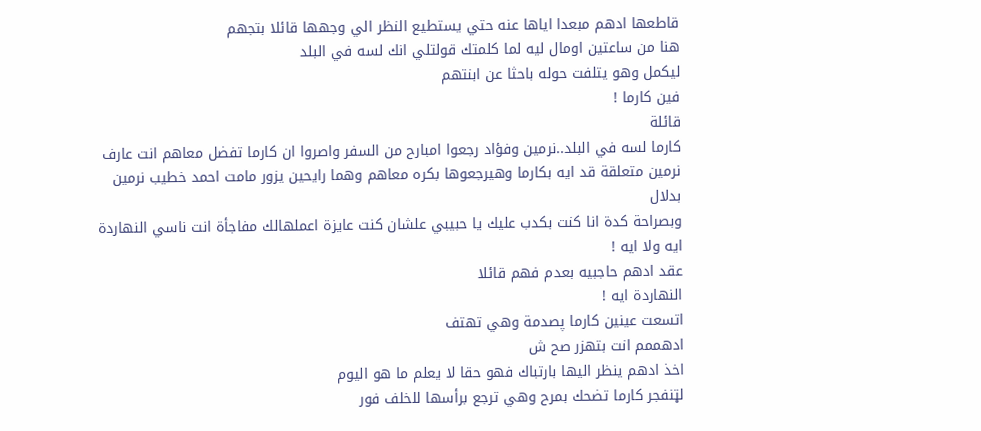قاطعها ادهم مبعدا اياها عنه حتي يستطيع النظر الي وجهها قائلا بتجهم
هنا من ساعتين اومال ليه لما كلمتك قولتلي انك لسه في البلد
ليكمل وهو يتلفت حوله باحثا عن ابنتهم
فين كارما !
قائلة
كارما لسه في البلد..نرمين وفؤاد رجعوا امبارح من السفر واصروا ان كارما تفضل معاهم انت عارف نرمين متعلقة قد ايه بكارما وهيرجعوها بكره معاهم وهما رايحين يزور مامت احمد خطيب نرمين
بدلال
وبصراحة كدة انا كنت بكدب عليك يا حبيبي علشان كنت عايزة اعملهالك مفاجأة انت ناسي النهاردة ايه ولا ايه !
عقد ادهم حاجبيه بعدم فهم قائلا
النهاردة ايه !
اتسعت عينين كارما پصدمة وهي تهتف
ادهممم انت بتهزر صح ش
اخذ ادهم ينظر اليها بارتباك فهو حقا لا يعلم ما هو اليوم
لټنفجر كارما تضحك بمرح وهي ترجع برأسها للخلف فور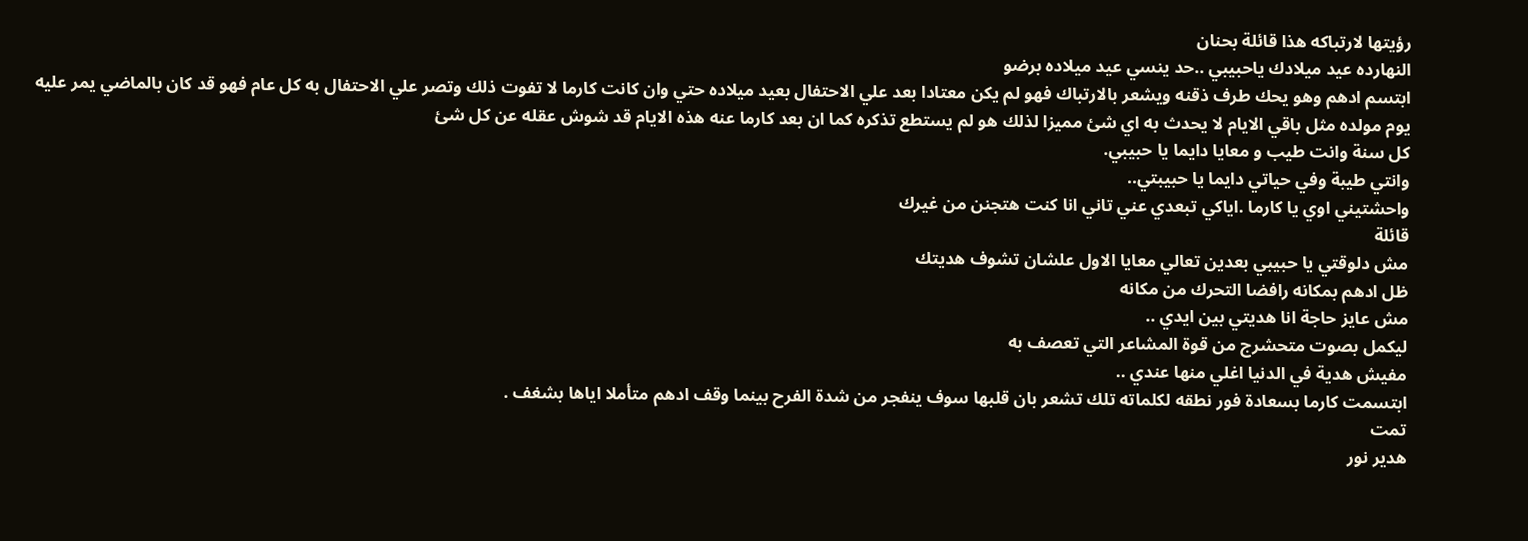رؤيتها لارتباكه هذا قائلة بحنان
النهارده عيد ميلادك ياحبيبي ..حد ينسي عيد ميلاده برضو
ابتسم ادهم وهو يحك طرف ذقنه ويشعر بالارتباك فهو لم يكن معتادا بعد علي الاحتفال بعيد ميلاده حتي وان كانت كارما لا تفوت ذلك وتصر علي الاحتفال به كل عام فهو قد كان بالماضي يمر عليه يوم مولده مثل باقي الايام لا يحدث به اي شئ مميزا لذلك هو لم يستطع تذكره كما ان بعد كارما عنه هذه الايام قد شوش عقله عن كل شئ
كل سنة وانت طيب و معايا دايما يا حبيبي.
وانتي طيبة وفي حياتي دايما يا حبيبتي..
واحشتيني اوي يا كارما .اياكي تبعدي عني تاني انا كنت هتجنن من غيرك
قائلة
مش دلوقتي يا حبيبي بعدين تعالي معايا الاول علشان تشوف هديتك
ظل ادهم بمكانه رافضا التحرك من مكانه
مش عايز حاجة انا هديتي بين ايدي ..
ليكمل بصوت متحشرج من قوة المشاعر التي تعصف به
مفيش هدية في الدنيا اغلي منها عندي ..
ابتسمت كارما بسعادة فور نطقه لكلماته تلك تشعر بان قلبها سوف ينفجر من شدة الفرح بينما وقف ادهم متأملا اياها بشغف .
تمت
هدير نور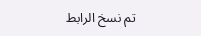تم نسخ الرابط